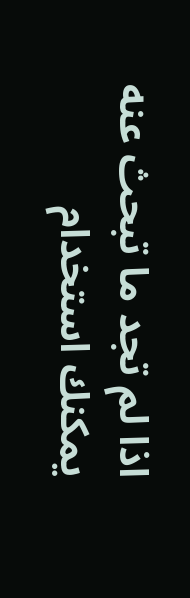اذا لم تجد ما تبحث عنه يمكنك استخدام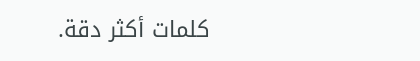كلمات أكثر دقة.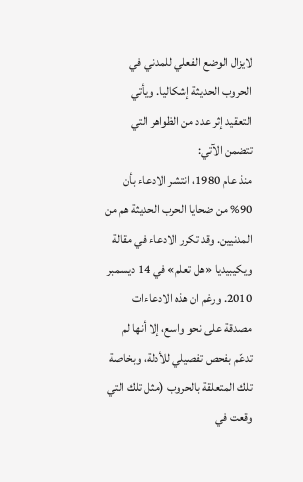لايزال الوضع الفعلي للمدني في الحروب الحديثة إشكاليا. ويأتي التعقيد إثر عدد من الظواهر التي تتضمن الآتي:
منذ عام 1980، انتشر الادعاء بأن 90% من ضحايا الحرب الحديثة هم من المدنيين. وقد تكرر الادعاء في مقالة ويكيبيديا «هل تعلم» في 14 ديسمبر 2010. ورغم ان هذه الادعاءات مصدقة على نحو واسع، إلا أنها لم تدعّم بفحص تفصيلي للأدلة، وبخاصة تلك المتعلقة بالحروب (مثل تلك التي وقعت في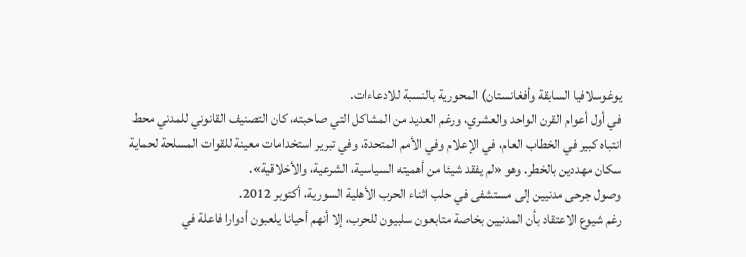يوغوسلافيا السابقة وأفغانستان) المحورية بالنسبة للادعاءات.
في أول أعوام القرن الواحد والعشري، ورغم العديد من المشاكل التي صاحبته، كان التصنيف القانوني للمدني محط انتباه كبير في الخطاب العام، في الإعلام وفي الأمم المتحدة، وفي تبرير استخدامات معينة للقوات المسلحة لحماية سكان مهددين بالخطر. وهو «لم يفقد شيئا من أهميته السياسية، الشرعية، والأخلاقية».
وصول جرحى مدنيين إلى مستشفى في حلب اثناء الحرب الأهلية السورية، أكتوبر 2012.
رغم شيوع الاعتقاد بأن المدنيين بخاصة متابعون سلبيون للحرب، إلا أنهم أحيانا يلعبون أدوارا فاعلة في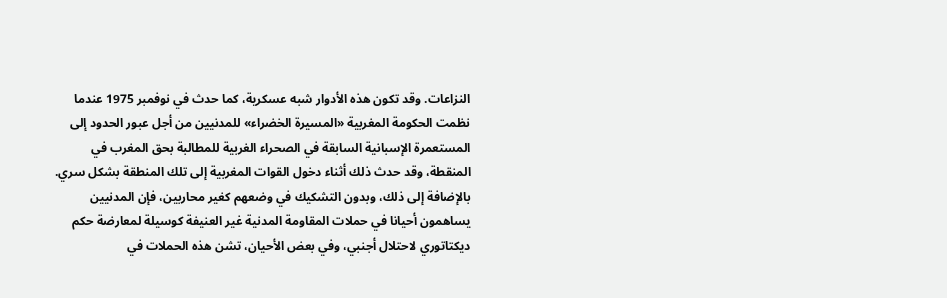النزاعات. وقد تكون هذه الأدوار شبه عسكرية، كما حدث في نوفمبر 1975 عندما نظمت الحكومة المغربية «المسيرة الخضراء» للمدنيين من أجل عبور الحدود إلى المستعمرة الإسبانية السابقة في الصحراء الغربية للمطالبة بحق المغرب في المنقطة، وقد حدث ذلك أثناء دخول القوات المغربية إلى تلك المنطقة بشكل سري. بالإضافة إلى ذلك، وبدون التشكيك في وضعهم كغير محاربين، فإن المدنيين يساهمون أحيانا في حملات المقاومة المدنية غير العنيفة كوسيلة لمعارضة حكم ديكتاتوري لاحتلال أجنبي، وفي بعض الأحيان، تشن هذه الحملات في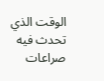الوقت الذي تحدث فيه صراعات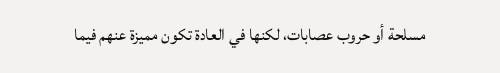مسلحة أو حروب عصابات، لكنها في العادة تكون مميزة عنهم فيما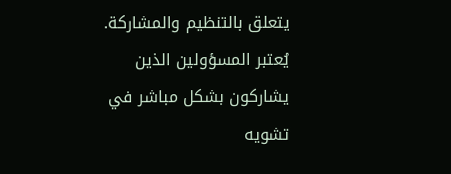يتعلق بالتنظيم والمشاركة.
يُعتبر المسؤولين الذين يشاركون بشكل مباشر في تشويه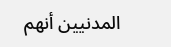المدنيين أنهم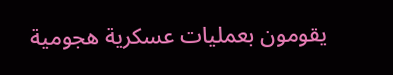يقومون بعمليات عسكرية هجومية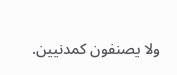ولا يصنفون كمدنيين.